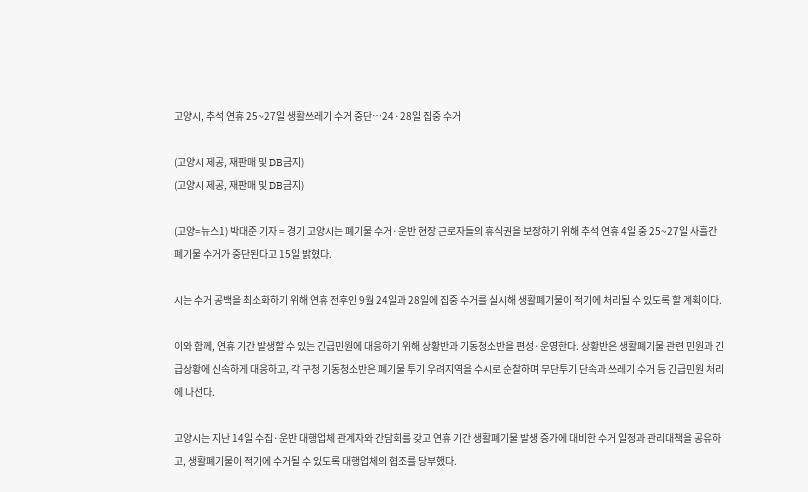고양시, 추석 연휴 25~27일 생활쓰레기 수거 중단…24·28일 집중 수거

(고양시 제공, 재판매 및 DB금지)
(고양시 제공, 재판매 및 DB금지)

(고양=뉴스1) 박대준 기자 = 경기 고양시는 폐기물 수거·운반 현장 근로자들의 휴식권을 보장하기 위해 추석 연휴 4일 중 25~27일 사흘간 폐기물 수거가 중단된다고 15일 밝혔다.

시는 수거 공백을 최소화하기 위해 연휴 전후인 9월 24일과 28일에 집중 수거를 실시해 생활폐기물이 적기에 처리될 수 있도록 할 계획이다.

이와 함께, 연휴 기간 발생할 수 있는 긴급민원에 대응하기 위해 상황반과 기동청소반을 편성·운영한다. 상황반은 생활폐기물 관련 민원과 긴급상황에 신속하게 대응하고, 각 구청 기동청소반은 폐기물 투기 우려지역을 수시로 순찰하며 무단투기 단속과 쓰레기 수거 등 긴급민원 처리에 나선다.

고양시는 지난 14일 수집·운반 대행업체 관계자와 간담회를 갖고 연휴 기간 생활폐기물 발생 증가에 대비한 수거 일정과 관리대책을 공유하고, 생활폐기물이 적기에 수거될 수 있도록 대행업체의 협조를 당부했다.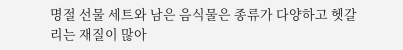명절 선물 세트와 남은 음식물은 종류가 다양하고 헷갈리는 재질이 많아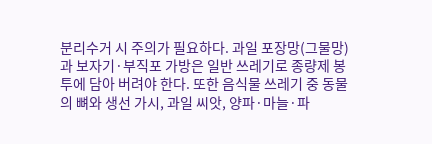분리수거 시 주의가 필요하다. 과일 포장망(그물망)과 보자기·부직포 가방은 일반 쓰레기로 종량제 봉투에 담아 버려야 한다. 또한 음식물 쓰레기 중 동물의 뼈와 생선 가시, 과일 씨앗, 양파·마늘·파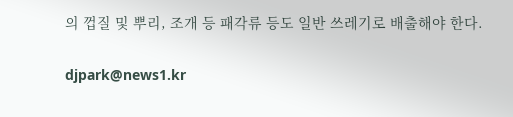의 껍질 및 뿌리, 조개 등 패각류 등도 일반 쓰레기로 배출해야 한다.

djpark@news1.kr